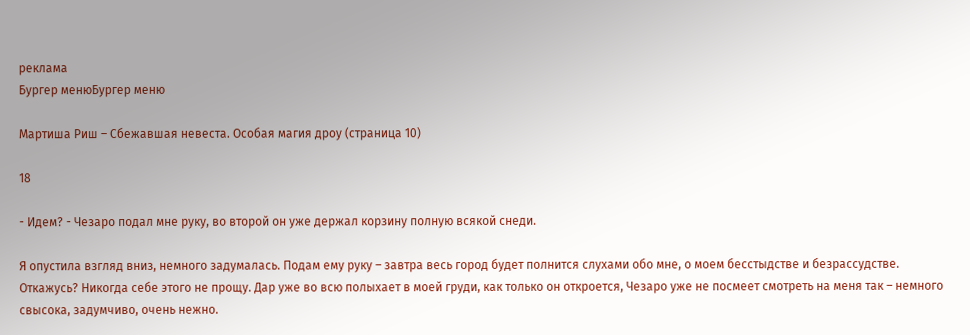реклама
Бургер менюБургер меню

Мартиша Риш – Сбежавшая невеста. Особая магия дроу (страница 10)

18

- Идем? - Чезаро подал мне руку, во второй он уже держал корзину полную всякой снеди.

Я опустила взгляд вниз, немного задумалась. Подам ему руку – завтра весь город будет полнится слухами обо мне, о моем бесстыдстве и безрассудстве. Откажусь? Никогда себе этого не прощу. Дар уже во всю полыхает в моей груди, как только он откроется, Чезаро уже не посмеет смотреть на меня так – немного свысока, задумчиво, очень нежно.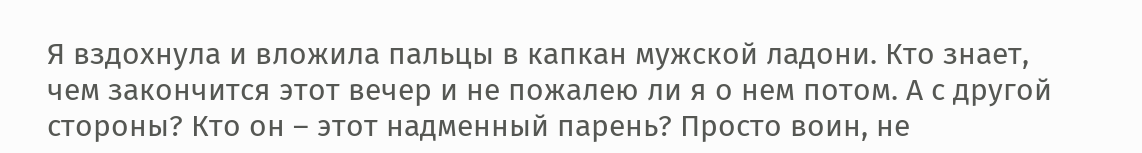Я вздохнула и вложила пальцы в капкан мужской ладони. Кто знает, чем закончится этот вечер и не пожалею ли я о нем потом. А с другой стороны? Кто он – этот надменный парень? Просто воин, не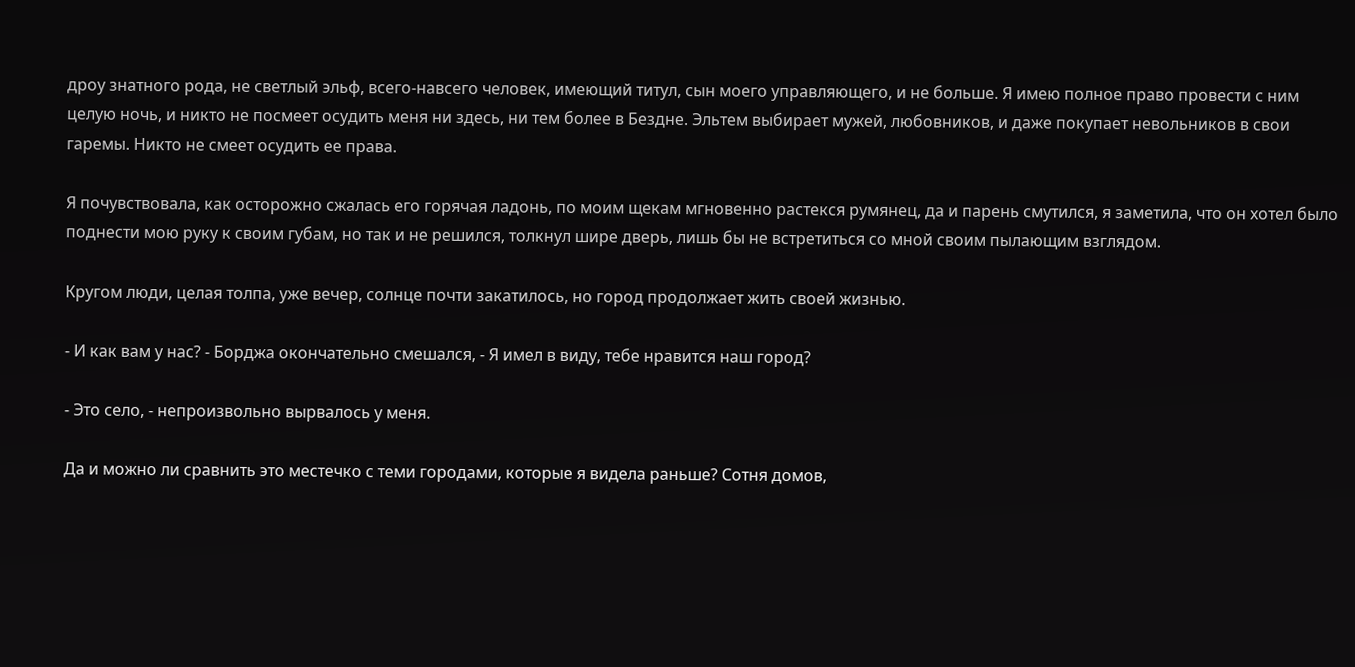дроу знатного рода, не светлый эльф, всего-навсего человек, имеющий титул, сын моего управляющего, и не больше. Я имею полное право провести с ним целую ночь, и никто не посмеет осудить меня ни здесь, ни тем более в Бездне. Эльтем выбирает мужей, любовников, и даже покупает невольников в свои гаремы. Никто не смеет осудить ее права.

Я почувствовала, как осторожно сжалась его горячая ладонь, по моим щекам мгновенно растекся румянец, да и парень смутился, я заметила, что он хотел было поднести мою руку к своим губам, но так и не решился, толкнул шире дверь, лишь бы не встретиться со мной своим пылающим взглядом.

Кругом люди, целая толпа, уже вечер, солнце почти закатилось, но город продолжает жить своей жизнью.

- И как вам у нас? - Борджа окончательно смешался, - Я имел в виду, тебе нравится наш город?

- Это село, - непроизвольно вырвалось у меня.

Да и можно ли сравнить это местечко с теми городами, которые я видела раньше? Сотня домов,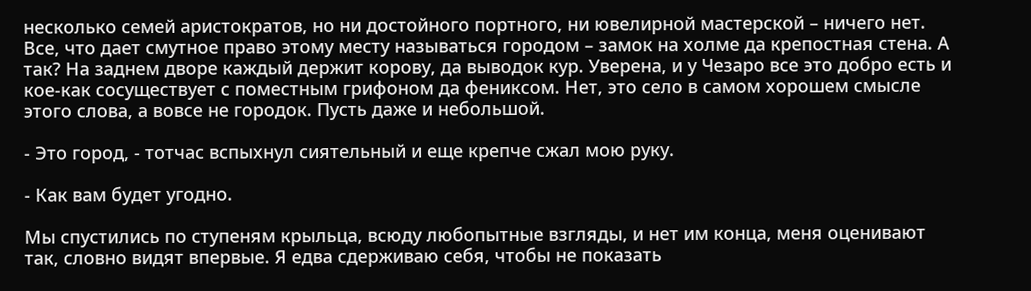несколько семей аристократов, но ни достойного портного, ни ювелирной мастерской – ничего нет. Все, что дает смутное право этому месту называться городом – замок на холме да крепостная стена. А так? На заднем дворе каждый держит корову, да выводок кур. Уверена, и у Чезаро все это добро есть и кое-как сосуществует с поместным грифоном да фениксом. Нет, это село в самом хорошем смысле этого слова, а вовсе не городок. Пусть даже и небольшой.

- Это город, - тотчас вспыхнул сиятельный и еще крепче сжал мою руку.

- Как вам будет угодно.

Мы спустились по ступеням крыльца, всюду любопытные взгляды, и нет им конца, меня оценивают так, словно видят впервые. Я едва сдерживаю себя, чтобы не показать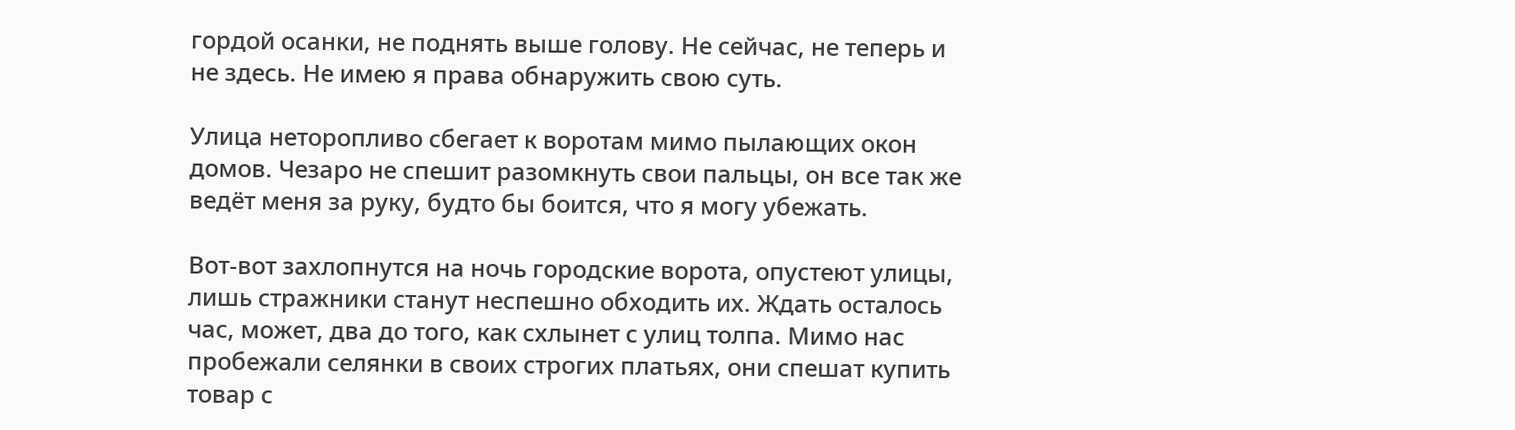гордой осанки, не поднять выше голову. Не сейчас, не теперь и не здесь. Не имею я права обнаружить свою суть.

Улица неторопливо сбегает к воротам мимо пылающих окон домов. Чезаро не спешит разомкнуть свои пальцы, он все так же ведёт меня за руку, будто бы боится, что я могу убежать.

Вот-вот захлопнутся на ночь городские ворота, опустеют улицы, лишь стражники станут неспешно обходить их. Ждать осталось час, может, два до того, как схлынет с улиц толпа. Мимо нас пробежали селянки в своих строгих платьях, они спешат купить товар с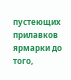пустеющих прилавков ярмарки до того,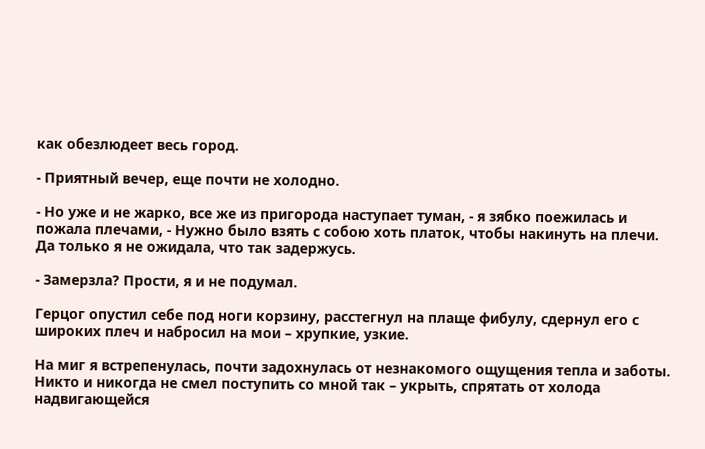как обезлюдеет весь город.

- Приятный вечер, еще почти не холодно.

- Но уже и не жарко, все же из пригорода наступает туман, - я зябко поежилась и пожала плечами, - Нужно было взять с собою хоть платок, чтобы накинуть на плечи. Да только я не ожидала, что так задержусь.

- Замерзла? Прости, я и не подумал.

Герцог опустил себе под ноги корзину, расстегнул на плаще фибулу, сдернул его с широких плеч и набросил на мои – хрупкие, узкие.

На миг я встрепенулась, почти задохнулась от незнакомого ощущения тепла и заботы. Никто и никогда не смел поступить со мной так – укрыть, спрятать от холода надвигающейся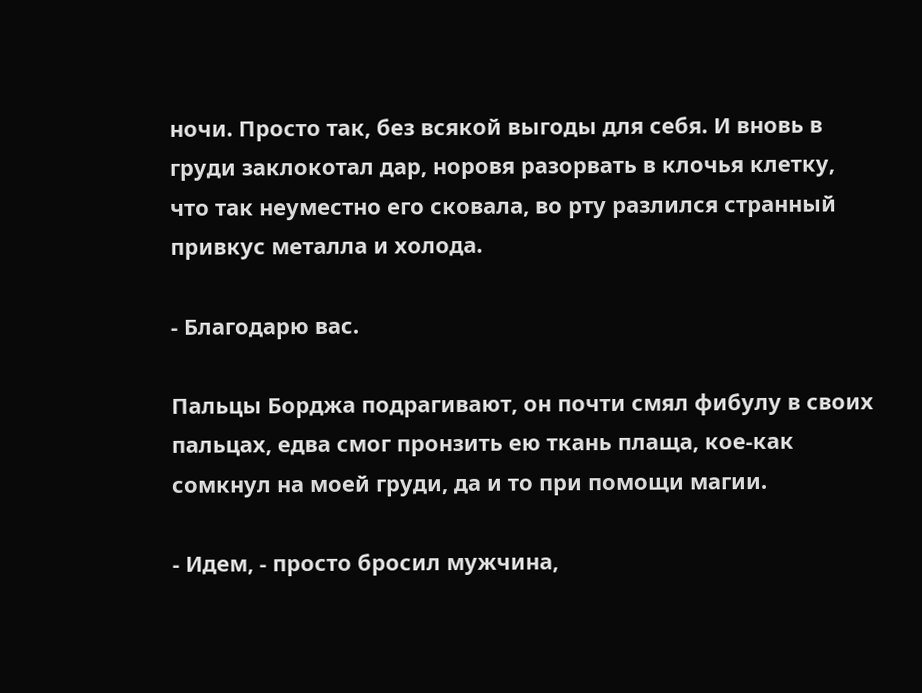ночи. Просто так, без всякой выгоды для себя. И вновь в груди заклокотал дар, норовя разорвать в клочья клетку, что так неуместно его сковала, во рту разлился странный привкус металла и холода.

- Благодарю вас.

Пальцы Борджа подрагивают, он почти смял фибулу в своих пальцах, едва смог пронзить ею ткань плаща, кое-как сомкнул на моей груди, да и то при помощи магии.

- Идем, - просто бросил мужчина,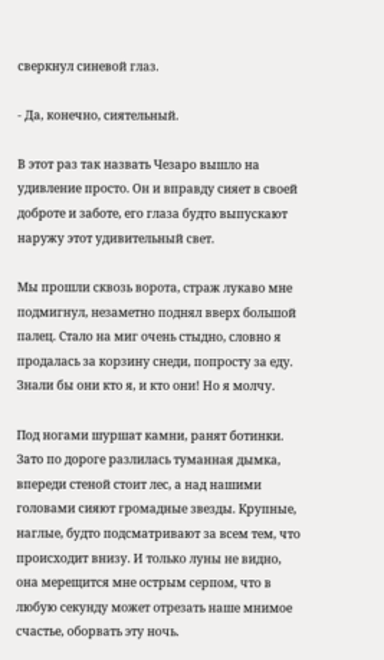сверкнул синевой глаз.

- Да, конечно, сиятельный.

В этот раз так назвать Чезаро вышло на удивление просто. Он и вправду сияет в своей доброте и заботе, его глаза будто выпускают наружу этот удивительный свет.

Мы прошли сквозь ворота, страж лукаво мне подмигнул, незаметно поднял вверх большой палец. Стало на миг очень стыдно, словно я продалась за корзину снеди, попросту за еду. Знали бы они кто я, и кто они! Но я молчу.

Под ногами шуршат камни, ранят ботинки. Зато по дороге разлилась туманная дымка, впереди стеной стоит лес, а над нашими головами сияют громадные звезды. Крупные, наглые, будто подсматривают за всем тем, что происходит внизу. И только луны не видно, она мерещится мне острым серпом, что в любую секунду может отрезать наше мнимое счастье, оборвать эту ночь.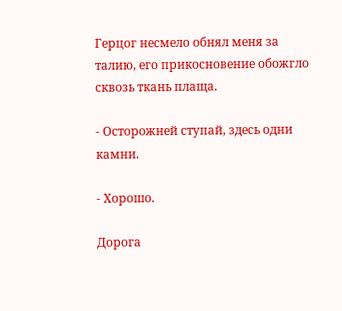Герцог несмело обнял меня за талию, его прикосновение обожгло сквозь ткань плаща.

- Осторожней ступай, здесь одни камни.

- Хорошо.

Дорога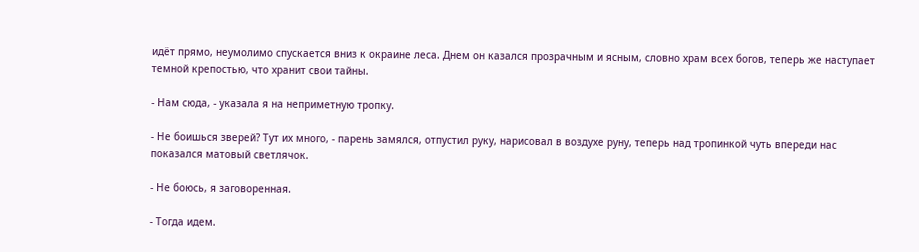идёт прямо, неумолимо спускается вниз к окраине леса. Днем он казался прозрачным и ясным, словно храм всех богов, теперь же наступает темной крепостью, что хранит свои тайны.

- Нам сюда, - указала я на неприметную тропку.

- Не боишься зверей? Тут их много, - парень замялся, отпустил руку, нарисовал в воздухе руну, теперь над тропинкой чуть впереди нас показался матовый светлячок.

- Не боюсь, я заговоренная.

- Тогда идем.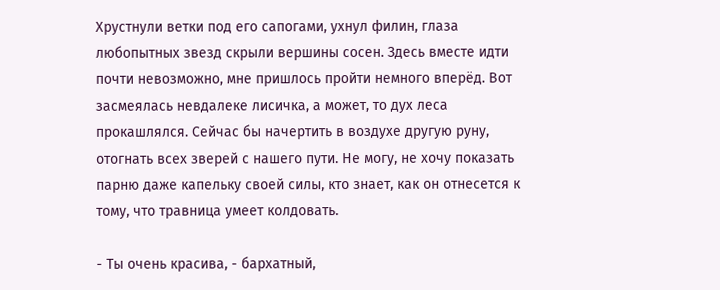Хрустнули ветки под его сапогами, ухнул филин, глаза любопытных звезд скрыли вершины сосен. Здесь вместе идти почти невозможно, мне пришлось пройти немного вперёд. Вот засмеялась невдалеке лисичка, а может, то дух леса прокашлялся. Сейчас бы начертить в воздухе другую руну, отогнать всех зверей с нашего пути. Не могу, не хочу показать парню даже капельку своей силы, кто знает, как он отнесется к тому, что травница умеет колдовать.

- Ты очень красива, - бархатный,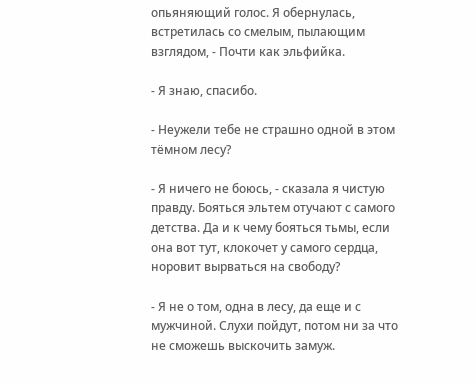опьяняющий голос. Я обернулась, встретилась со смелым, пылающим взглядом, - Почти как эльфийка.

- Я знаю, спасибо.

- Неужели тебе не страшно одной в этом тёмном лесу?

- Я ничего не боюсь, - сказала я чистую правду. Бояться эльтем отучают с самого детства. Да и к чему бояться тьмы, если она вот тут, клокочет у самого сердца, норовит вырваться на свободу?

- Я не о том, одна в лесу, да еще и с мужчиной. Слухи пойдут, потом ни за что не сможешь выскочить замуж.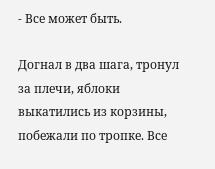- Все может быть.

Догнал в два шага, тронул за плечи, яблоки выкатились из корзины, побежали по тропке. Все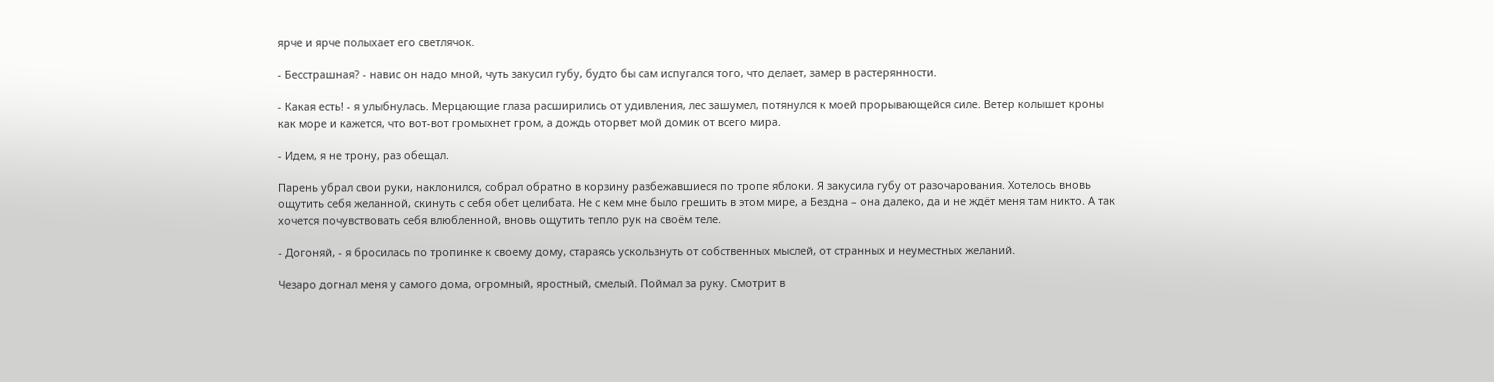ярче и ярче полыхает его светлячок.

- Бесстрашная? - навис он надо мной, чуть закусил губу, будто бы сам испугался того, что делает, замер в растерянности.

- Какая есть! - я улыбнулась. Мерцающие глаза расширились от удивления, лес зашумел, потянулся к моей прорывающейся силе. Ветер колышет кроны как море и кажется, что вот-вот громыхнет гром, а дождь оторвет мой домик от всего мира.

- Идем, я не трону, раз обещал.

Парень убрал свои руки, наклонился, собрал обратно в корзину разбежавшиеся по тропе яблоки. Я закусила губу от разочарования. Хотелось вновь ощутить себя желанной, скинуть с себя обет целибата. Не с кем мне было грешить в этом мире, а Бездна – она далеко, да и не ждёт меня там никто. А так хочется почувствовать себя влюбленной, вновь ощутить тепло рук на своём теле.

- Догоняй, - я бросилась по тропинке к своему дому, стараясь ускользнуть от собственных мыслей, от странных и неуместных желаний.

Чезаро догнал меня у самого дома, огромный, яростный, смелый. Поймал за руку. Смотрит в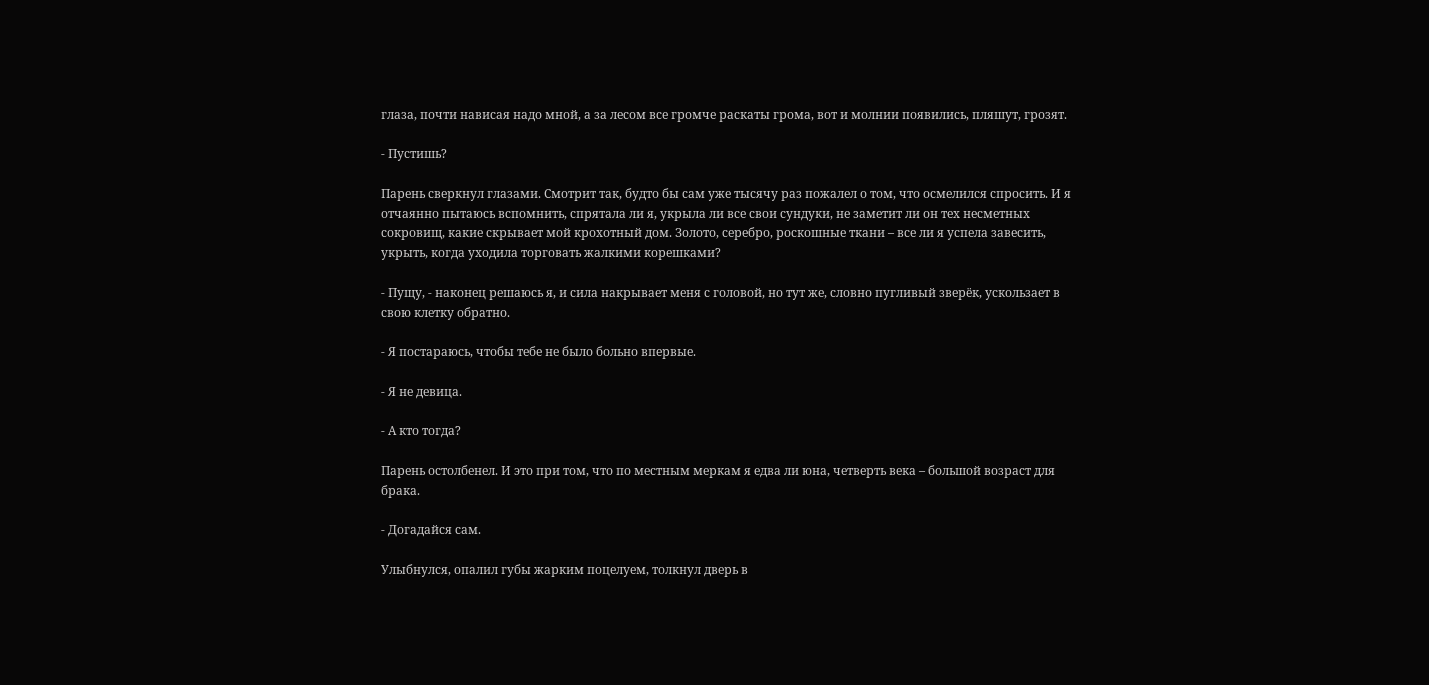глаза, почти нависая надо мной, а за лесом все громче раскаты грома, вот и молнии появились, пляшут, грозят.

- Пустишь?

Парень сверкнул глазами. Смотрит так, будто бы сам уже тысячу раз пожалел о том, что осмелился спросить. И я отчаянно пытаюсь вспомнить, спрятала ли я, укрыла ли все свои сундуки, не заметит ли он тех несметных сокровищ, какие скрывает мой крохотный дом. Золото, серебро, роскошные ткани – все ли я успела завесить, укрыть, когда уходила торговать жалкими корешками?

- Пущу, - наконец решаюсь я, и сила накрывает меня с головой, но тут же, словно пугливый зверёк, ускользает в свою клетку обратно.

- Я постараюсь, чтобы тебе не было больно впервые.

- Я не девица.

- А кто тогда?

Парень остолбенел. И это при том, что по местным меркам я едва ли юна, четверть века – большой возраст для брака.

- Догадайся сам.

Улыбнулся, опалил губы жарким поцелуем, толкнул дверь в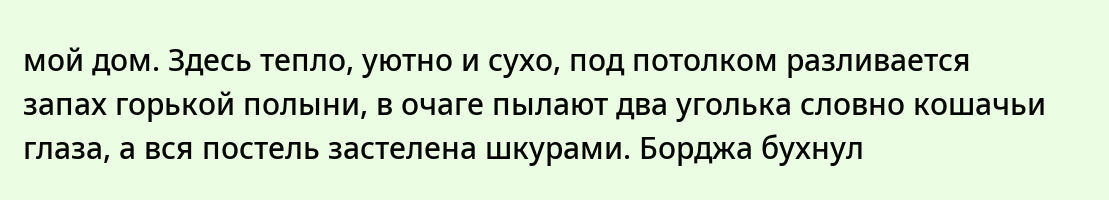мой дом. Здесь тепло, уютно и сухо, под потолком разливается запах горькой полыни, в очаге пылают два уголька словно кошачьи глаза, а вся постель застелена шкурами. Борджа бухнул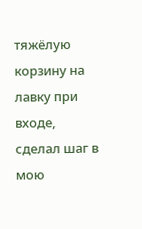тяжёлую корзину на лавку при входе, сделал шаг в мою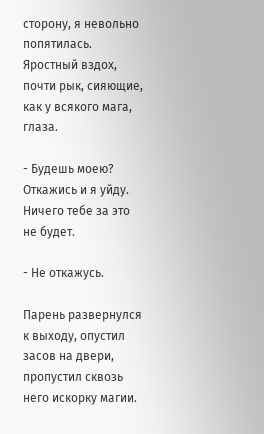сторону, я невольно попятилась. Яростный вздох, почти рык, сияющие, как у всякого мага, глаза.

- Будешь моею? Откажись и я уйду. Ничего тебе за это не будет.

- Не откажусь.

Парень развернулся к выходу, опустил засов на двери, пропустил сквозь него искорку магии.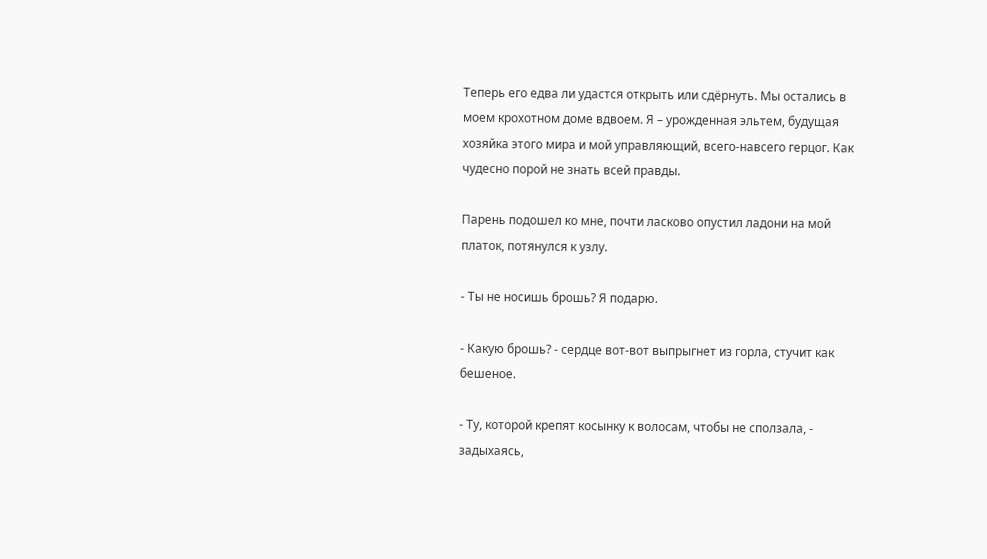Теперь его едва ли удастся открыть или сдёрнуть. Мы остались в моем крохотном доме вдвоем. Я – урожденная эльтем, будущая хозяйка этого мира и мой управляющий, всего-навсего герцог. Как чудесно порой не знать всей правды.

Парень подошел ко мне, почти ласково опустил ладони на мой платок, потянулся к узлу.

- Ты не носишь брошь? Я подарю.

- Какую брошь? - сердце вот-вот выпрыгнет из горла, стучит как бешеное.

- Ту, которой крепят косынку к волосам, чтобы не сползала, - задыхаясь,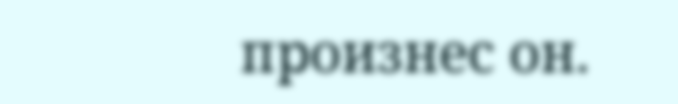произнес он.